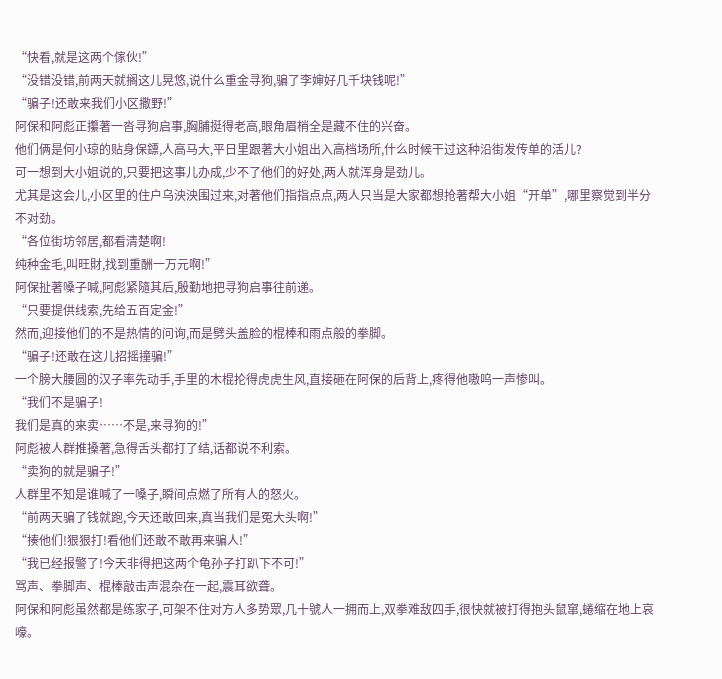“快看,就是这两个傢伙!”
“没错没错,前两天就搁这儿晃悠,说什么重金寻狗,骗了李婶好几千块钱呢!”
“骗子!还敢来我们小区撒野!”
阿保和阿彪正攥著一沓寻狗启事,胸脯挺得老高,眼角眉梢全是藏不住的兴奋。
他们俩是何小琼的贴身保鏢,人高马大,平日里跟著大小姐出入高档场所,什么时候干过这种沿街发传单的活儿?
可一想到大小姐说的,只要把这事儿办成,少不了他们的好处,两人就浑身是劲儿。
尤其是这会儿,小区里的住户乌泱泱围过来,对著他们指指点点,两人只当是大家都想抢著帮大小姐“开单”,哪里察觉到半分不对劲。
“各位街坊邻居,都看清楚啊!
纯种金毛,叫旺財,找到重酬一万元啊!”
阿保扯著嗓子喊,阿彪紧隨其后,殷勤地把寻狗启事往前递。
“只要提供线索,先给五百定金!”
然而,迎接他们的不是热情的问询,而是劈头盖脸的棍棒和雨点般的拳脚。
“骗子!还敢在这儿招摇撞骗!”
一个膀大腰圆的汉子率先动手,手里的木棍抡得虎虎生风,直接砸在阿保的后背上,疼得他嗷呜一声惨叫。
“我们不是骗子!
我们是真的来卖……不是,来寻狗的!”
阿彪被人群推搡著,急得舌头都打了结,话都说不利索。
“卖狗的就是骗子!”
人群里不知是谁喊了一嗓子,瞬间点燃了所有人的怒火。
“前两天骗了钱就跑,今天还敢回来,真当我们是冤大头啊!”
“揍他们!狠狠打!看他们还敢不敢再来骗人!”
“我已经报警了!今天非得把这两个龟孙子打趴下不可!”
骂声、拳脚声、棍棒敲击声混杂在一起,震耳欲聋。
阿保和阿彪虽然都是练家子,可架不住对方人多势眾,几十號人一拥而上,双拳难敌四手,很快就被打得抱头鼠窜,蜷缩在地上哀嚎。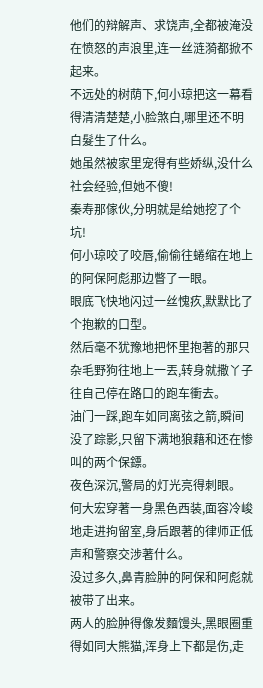他们的辩解声、求饶声,全都被淹没在愤怒的声浪里,连一丝涟漪都掀不起来。
不远处的树荫下,何小琼把这一幕看得清清楚楚,小脸煞白,哪里还不明白髮生了什么。
她虽然被家里宠得有些娇纵,没什么社会经验,但她不傻!
秦寿那傢伙,分明就是给她挖了个坑!
何小琼咬了咬唇,偷偷往蜷缩在地上的阿保阿彪那边瞥了一眼。
眼底飞快地闪过一丝愧疚,默默比了个抱歉的口型。
然后毫不犹豫地把怀里抱著的那只杂毛野狗往地上一丟,转身就撒丫子往自己停在路口的跑车衝去。
油门一踩,跑车如同离弦之箭,瞬间没了踪影,只留下满地狼藉和还在惨叫的两个保鏢。
夜色深沉,警局的灯光亮得刺眼。
何大宏穿著一身黑色西装,面容冷峻地走进拘留室,身后跟著的律师正低声和警察交涉著什么。
没过多久,鼻青脸肿的阿保和阿彪就被带了出来。
两人的脸肿得像发麵馒头,黑眼圈重得如同大熊猫,浑身上下都是伤,走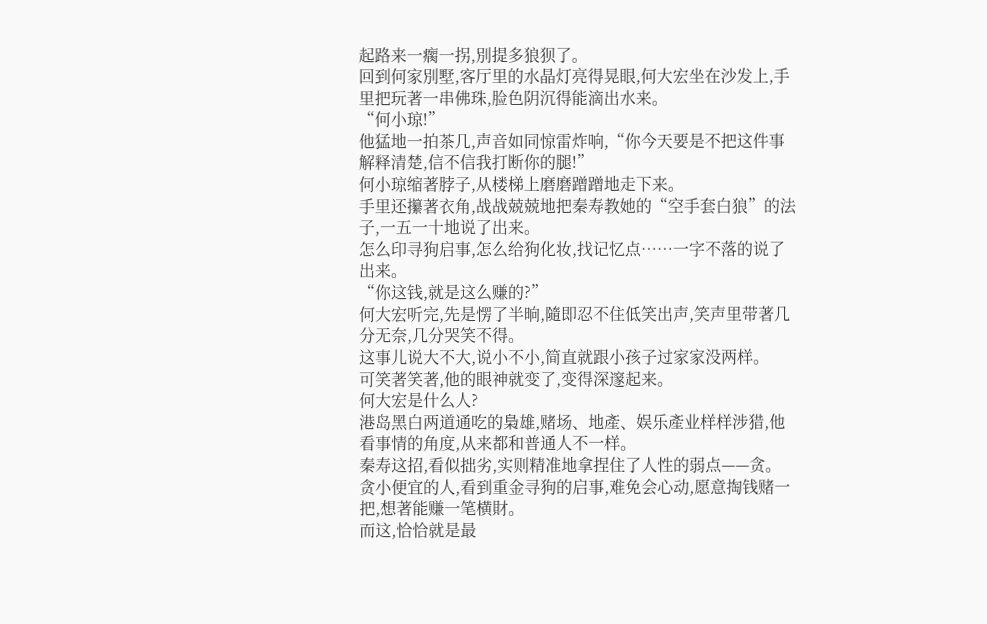起路来一瘸一拐,別提多狼狈了。
回到何家別墅,客厅里的水晶灯亮得晃眼,何大宏坐在沙发上,手里把玩著一串佛珠,脸色阴沉得能滴出水来。
“何小琼!”
他猛地一拍茶几,声音如同惊雷炸响,“你今天要是不把这件事解释清楚,信不信我打断你的腿!”
何小琼缩著脖子,从楼梯上磨磨蹭蹭地走下来。
手里还攥著衣角,战战兢兢地把秦寿教她的“空手套白狼”的法子,一五一十地说了出来。
怎么印寻狗启事,怎么给狗化妆,找记忆点……一字不落的说了出来。
“你这钱,就是这么赚的?”
何大宏听完,先是愣了半晌,隨即忍不住低笑出声,笑声里带著几分无奈,几分哭笑不得。
这事儿说大不大,说小不小,简直就跟小孩子过家家没两样。
可笑著笑著,他的眼神就变了,变得深邃起来。
何大宏是什么人?
港岛黑白两道通吃的梟雄,赌场、地產、娱乐產业样样涉猎,他看事情的角度,从来都和普通人不一样。
秦寿这招,看似拙劣,实则精准地拿捏住了人性的弱点——贪。
贪小便宜的人,看到重金寻狗的启事,难免会心动,愿意掏钱赌一把,想著能赚一笔横財。
而这,恰恰就是最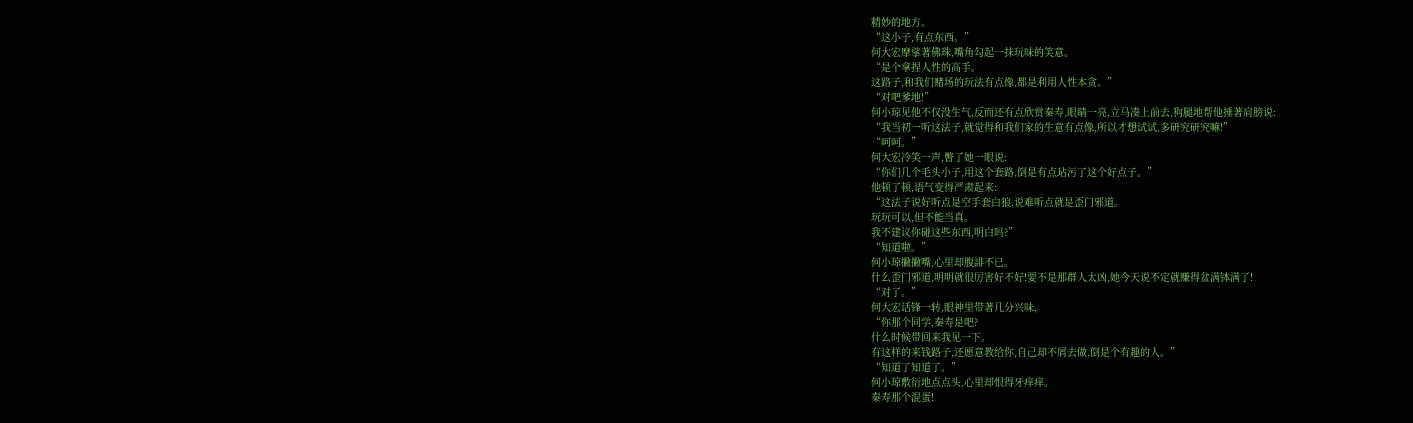精妙的地方。
“这小子,有点东西。”
何大宏摩挲著佛珠,嘴角勾起一抹玩味的笑意。
“是个拿捏人性的高手。
这路子,和我们赌场的玩法有点像,都是利用人性本贪。”
“对吧爹地!”
何小琼见他不仅没生气,反而还有点欣赏秦寿,眼睛一亮,立马凑上前去,狗腿地帮他捶著肩膀说:
“我当初一听这法子,就觉得和我们家的生意有点像,所以才想试试,多研究研究嘛!”
“呵呵。”
何大宏冷笑一声,瞥了她一眼说:
“你们几个毛头小子,用这个套路,倒是有点玷污了这个好点子。”
他顿了顿,语气变得严肃起来:
“这法子说好听点是空手套白狼,说难听点就是歪门邪道。
玩玩可以,但不能当真。
我不建议你碰这些东西,明白吗?”
“知道啦。”
何小琼撇撇嘴,心里却腹誹不已。
什么歪门邪道,明明就很厉害好不好!要不是那群人太凶,她今天说不定就赚得盆满钵满了!
“对了。”
何大宏话锋一转,眼神里带著几分兴味,
“你那个同学,秦寿是吧?
什么时候带回来我见一下。
有这样的来钱路子,还愿意教给你,自己却不屑去做,倒是个有趣的人。”
“知道了知道了。”
何小琼敷衍地点点头,心里却恨得牙痒痒。
秦寿那个混蛋!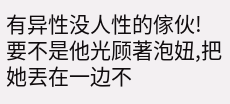有异性没人性的傢伙!
要不是他光顾著泡妞,把她丟在一边不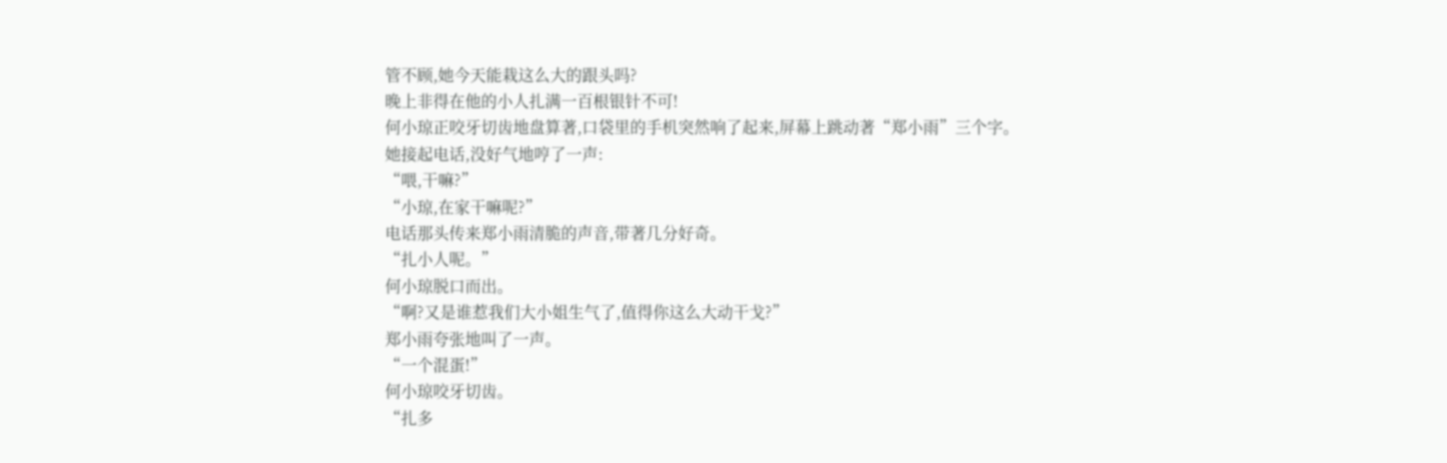管不顾,她今天能栽这么大的跟头吗?
晚上非得在他的小人扎满一百根银针不可!
何小琼正咬牙切齿地盘算著,口袋里的手机突然响了起来,屏幕上跳动著“郑小雨”三个字。
她接起电话,没好气地哼了一声:
“喂,干嘛?”
“小琼,在家干嘛呢?”
电话那头传来郑小雨清脆的声音,带著几分好奇。
“扎小人呢。”
何小琼脱口而出。
“啊?又是谁惹我们大小姐生气了,值得你这么大动干戈?”
郑小雨夸张地叫了一声。
“一个混蛋!”
何小琼咬牙切齿。
“扎多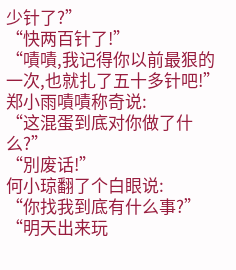少针了?”
“快两百针了!”
“嘖嘖,我记得你以前最狠的一次,也就扎了五十多针吧!”
郑小雨嘖嘖称奇说:
“这混蛋到底对你做了什么?”
“別废话!”
何小琼翻了个白眼说:
“你找我到底有什么事?”
“明天出来玩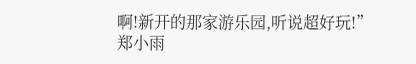啊!新开的那家游乐园,听说超好玩!”
郑小雨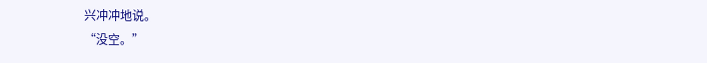兴冲冲地说。
“没空。”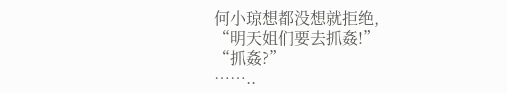何小琼想都没想就拒绝,
“明天姐们要去抓姦!”
“抓姦?”
……..